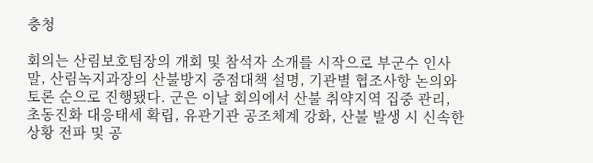충청

회의는 산림보호팀장의 개회 및 참석자 소개를 시작으로 부군수 인사말, 산림녹지과장의 산불방지 중점대책 설명, 기관별 협조사항 논의와 토론 순으로 진행됐다. 군은 이날 회의에서 산불 취약지역 집중 관리, 초동진화 대응태세 확립, 유관기관 공조체계 강화, 산불 발생 시 신속한 상황 전파 및 공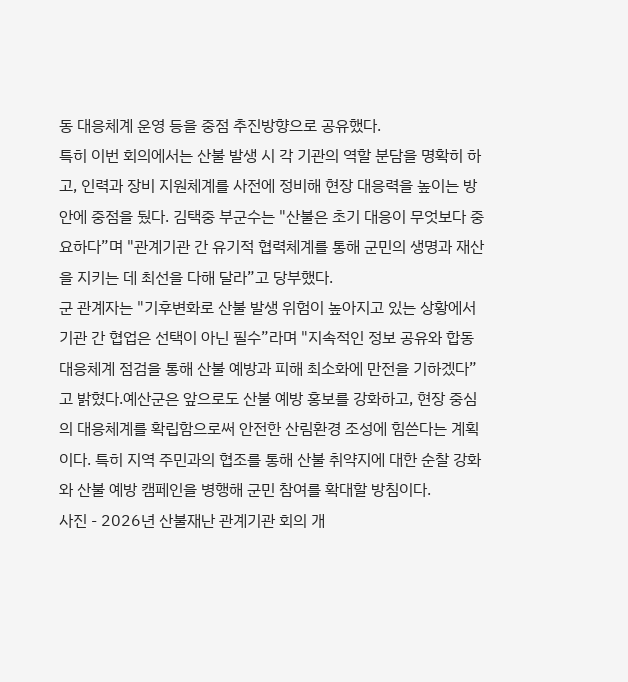동 대응체계 운영 등을 중점 추진방향으로 공유했다.
특히 이번 회의에서는 산불 발생 시 각 기관의 역할 분담을 명확히 하고, 인력과 장비 지원체계를 사전에 정비해 현장 대응력을 높이는 방안에 중점을 뒀다. 김택중 부군수는 "산불은 초기 대응이 무엇보다 중요하다”며 "관계기관 간 유기적 협력체계를 통해 군민의 생명과 재산을 지키는 데 최선을 다해 달라”고 당부했다.
군 관계자는 "기후변화로 산불 발생 위험이 높아지고 있는 상황에서 기관 간 협업은 선택이 아닌 필수”라며 "지속적인 정보 공유와 합동 대응체계 점검을 통해 산불 예방과 피해 최소화에 만전을 기하겠다”고 밝혔다.예산군은 앞으로도 산불 예방 홍보를 강화하고, 현장 중심의 대응체계를 확립함으로써 안전한 산림환경 조성에 힘쓴다는 계획이다. 특히 지역 주민과의 협조를 통해 산불 취약지에 대한 순찰 강화와 산불 예방 캠페인을 병행해 군민 참여를 확대할 방침이다.
사진 - 2026년 산불재난 관계기관 회의 개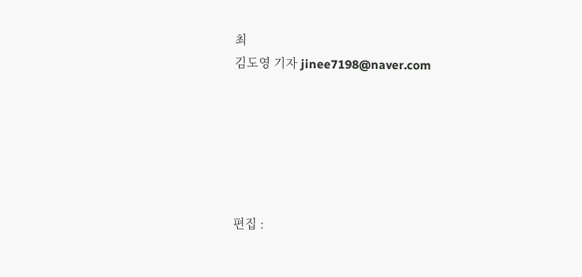최
김도영 기자 jinee7198@naver.com






편집 :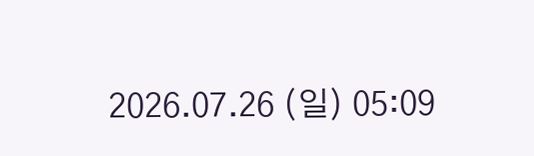2026.07.26 (일) 05:09